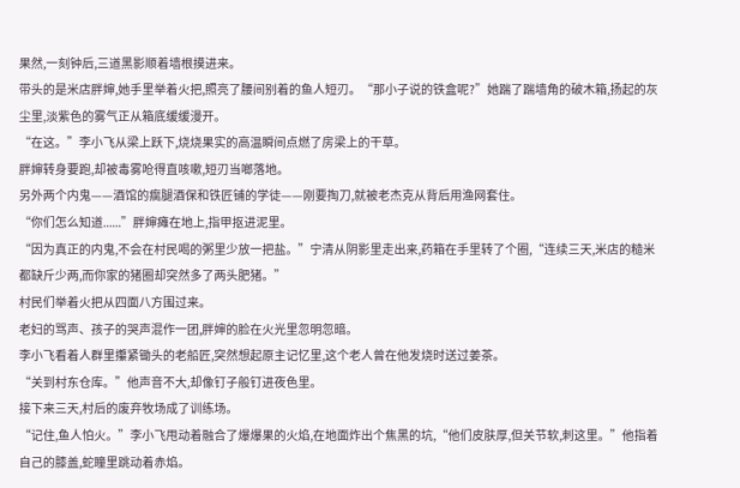果然,一刻钟后,三道黑影顺着墙根摸进来。
带头的是米店胖婶,她手里举着火把,照亮了腰间别着的鱼人短刃。“那小子说的铁盒呢?”她踹了踹墙角的破木箱,扬起的灰尘里,淡紫色的雾气正从箱底缓缓漫开。
“在这。”李小飞从梁上跃下,烧烧果实的高温瞬间点燃了房梁上的干草。
胖婶转身要跑,却被毒雾呛得直咳嗽,短刃当啷落地。
另外两个内鬼——酒馆的瘸腿酒保和铁匠铺的学徒——刚要掏刀,就被老杰克从背后用渔网套住。
“你们怎么知道......”胖婶瘫在地上,指甲抠进泥里。
“因为真正的内鬼,不会在村民喝的粥里少放一把盐。”宁清从阴影里走出来,药箱在手里转了个圈,“连续三天,米店的糙米都缺斤少两,而你家的猪圈却突然多了两头肥猪。”
村民们举着火把从四面八方围过来。
老妇的骂声、孩子的哭声混作一团,胖婶的脸在火光里忽明忽暗。
李小飞看着人群里攥紧锄头的老船匠,突然想起原主记忆里,这个老人曾在他发烧时送过姜茶。
“关到村东仓库。”他声音不大,却像钉子般钉进夜色里。
接下来三天,村后的废弃牧场成了训练场。
“记住,鱼人怕火。”李小飞甩动着融合了爆爆果的火焰,在地面炸出个焦黑的坑,“他们皮肤厚,但关节软,刺这里。”他指着自己的膝盖,蛇瞳里跳动着赤焰。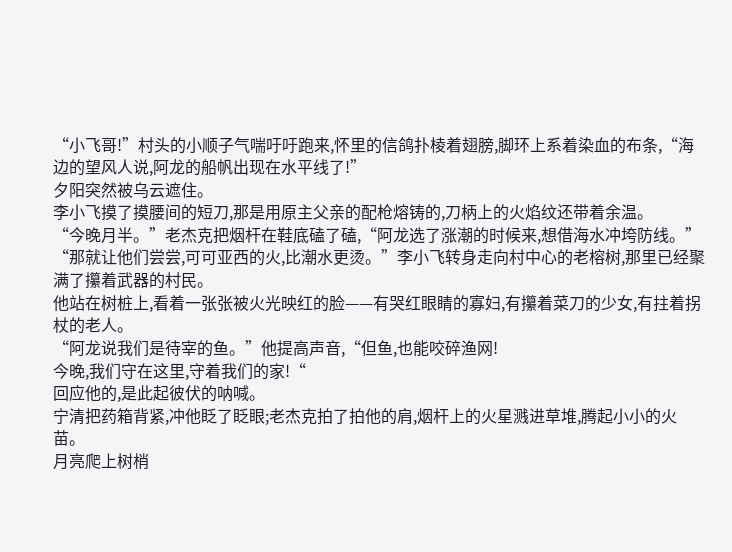“小飞哥!”村头的小顺子气喘吁吁跑来,怀里的信鸽扑棱着翅膀,脚环上系着染血的布条,“海边的望风人说,阿龙的船帆出现在水平线了!”
夕阳突然被乌云遮住。
李小飞摸了摸腰间的短刀,那是用原主父亲的配枪熔铸的,刀柄上的火焰纹还带着余温。
“今晚月半。”老杰克把烟杆在鞋底磕了磕,“阿龙选了涨潮的时候来,想借海水冲垮防线。”
“那就让他们尝尝,可可亚西的火,比潮水更烫。”李小飞转身走向村中心的老榕树,那里已经聚满了攥着武器的村民。
他站在树桩上,看着一张张被火光映红的脸——有哭红眼睛的寡妇,有攥着菜刀的少女,有拄着拐杖的老人。
“阿龙说我们是待宰的鱼。”他提高声音,“但鱼,也能咬碎渔网!
今晚,我们守在这里,守着我们的家!“
回应他的,是此起彼伏的呐喊。
宁清把药箱背紧,冲他眨了眨眼;老杰克拍了拍他的肩,烟杆上的火星溅进草堆,腾起小小的火苗。
月亮爬上树梢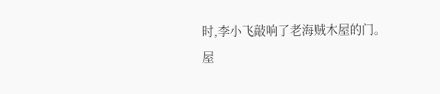时,李小飞敲响了老海贼木屋的门。
屋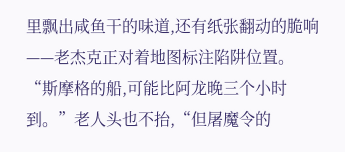里飘出咸鱼干的味道,还有纸张翻动的脆响——老杰克正对着地图标注陷阱位置。
“斯摩格的船,可能比阿龙晚三个小时到。”老人头也不抬,“但屠魔令的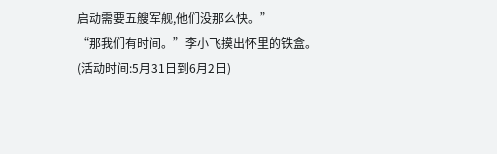启动需要五艘军舰,他们没那么快。”
“那我们有时间。”李小飞摸出怀里的铁盒。
(活动时间:5月31日到6月2日)